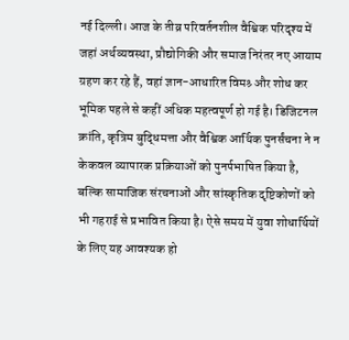नई दिल्ली। आज के तीव्र परिवर्तनशील वैश्विक परिदृश्य में जहां अर्थव्यवस्था, प्रौद्योगिकी और समाज निरंतर नए आयाम ग्रहण कर रहे हैं, वहां ज्ञान-आधारित विमश्र् और शोध कर भूमिक पहले से कहीं अधिक महत्वपूर्ण हो गई है। डिजिटनल क्रांति, कृत्रिम बुद्धिमत्ता और वैश्विक आर्थिक पुनर्संचना ने न केकवल व्यापारक प्रक्रियाओं को पुनर्पभाषित किया है, बल्कि सामाजिक संरचनाओं और सांस्कृतिक दृष्टिकोणों को भी गहराई से प्रभावित किया है। ऐसे समय में युवा शोधार्थियों के लिए यह आवश्यक हो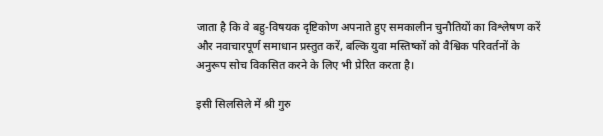जाता है कि वे बहु-विषयक दृष्टिकोण अपनाते हुए समकालीन चुनौतियों का विश्लेषण करें और नवाचारपूर्ण समाधान प्रस्तुत करें, बल्कि युवा मस्तिष्कों को वैश्विक परिवर्तनों के अनुरूप सोच विकसित करने के लिए भी प्रेरित करता है।

इसी सिलसिले में श्री गुरु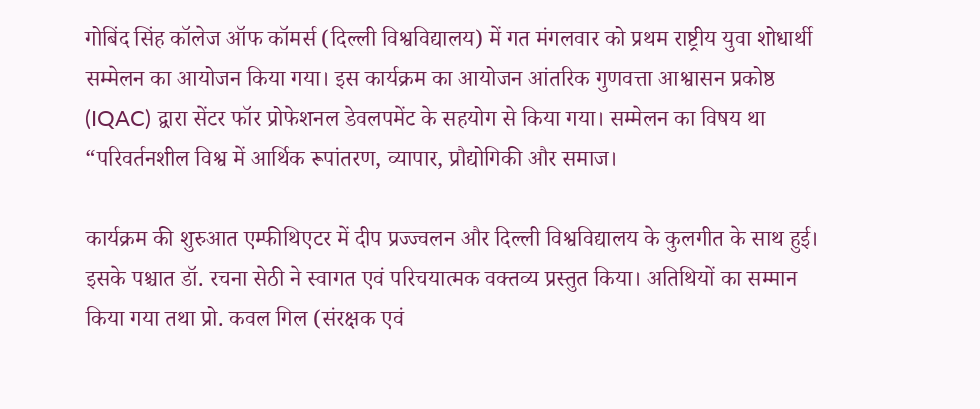गोबिंद सिंह कॉलेज ऑफ कॉमर्स (दिल्ली विश्वविद्यालय) में गत मंगलवार को प्रथम राष्ट्रीय युवा शोधार्थी सम्मेलन का आयोजन किया गया। इस कार्यक्रम का आयोजन आंतरिक गुणवत्ता आश्वासन प्रकोष्ठ (IQAC) द्वारा सेंटर फॉर प्रोफेशनल डेवलपमेंट के सहयोग से किया गया। सम्मेलन का विषय था “परिवर्तनशील विश्व में आर्थिक रूपांतरण, व्यापार, प्रौद्योगिकी और समाज।

कार्यक्रम की शुरुआत एम्फीथिएटर में दीप प्रज्ज्वलन और दिल्ली विश्वविद्यालय के कुलगीत के साथ हुई। इसके पश्चात डॉ. रचना सेठी ने स्वागत एवं परिचयात्मक वक्तव्य प्रस्तुत किया। अतिथियों का सम्मान किया गया तथा प्रो. कवल गिल (संरक्षक एवं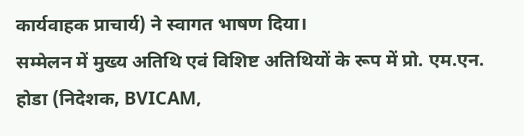कार्यवाहक प्राचार्य) ने स्वागत भाषण दिया।
सम्मेलन में मुख्य अतिथि एवं विशिष्ट अतिथियों के रूप में प्रो. एम.एन. होडा (निदेशक, BVICAM,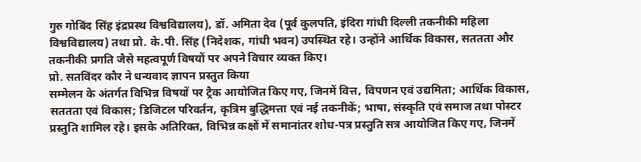गुरु गोबिंद सिंह इंद्रप्रस्थ विश्वविद्यालय), डॉ. अमिता देव (पूर्व कुलपति, इंदिरा गांधी दिल्ली तकनीकी महिला विश्वविद्यालय) तथा प्रो. के.पी. सिंह (निदेशक, गांधी भवन) उपस्थित रहे। उन्होंने आर्थिक विकास, सततता और तकनीकी प्रगति जैसे महत्वपूर्ण विषयों पर अपने विचार व्यक्त किए।
प्रो. सतविंदर कौर ने धन्यवाद ज्ञापन प्रस्तुत किया
सम्मेलन के अंतर्गत विभिन्न विषयों पर ट्रैक आयोजित किए गए, जिनमें वित्त, विपणन एवं उद्यमिता; आर्थिक विकास, सततता एवं विकास; डिजिटल परिवर्तन, कृत्रिम बुद्धिमत्ता एवं नई तकनीकें; भाषा, संस्कृति एवं समाज तथा पोस्टर प्रस्तुति शामिल रहे। इसके अतिरिक्त, विभिन्न कक्षों में समानांतर शोध-पत्र प्रस्तुति सत्र आयोजित किए गए, जिनमें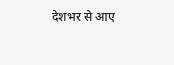देशभर से आए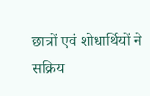छात्रों एवं शोधार्थियों ने सक्रिय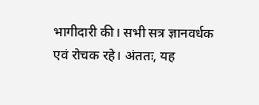भागीदारी की। सभी सत्र ज्ञानवर्धक एवं रोचक रहे। अंततः, यह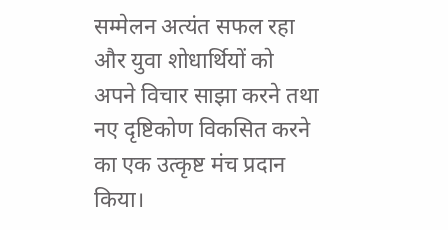सम्मेलन अत्यंत सफल रहा और युवा शोधार्थियों को अपने विचार साझा करने तथा नए दृष्टिकोण विकसित करने का एक उत्कृष्ट मंच प्रदान किया।